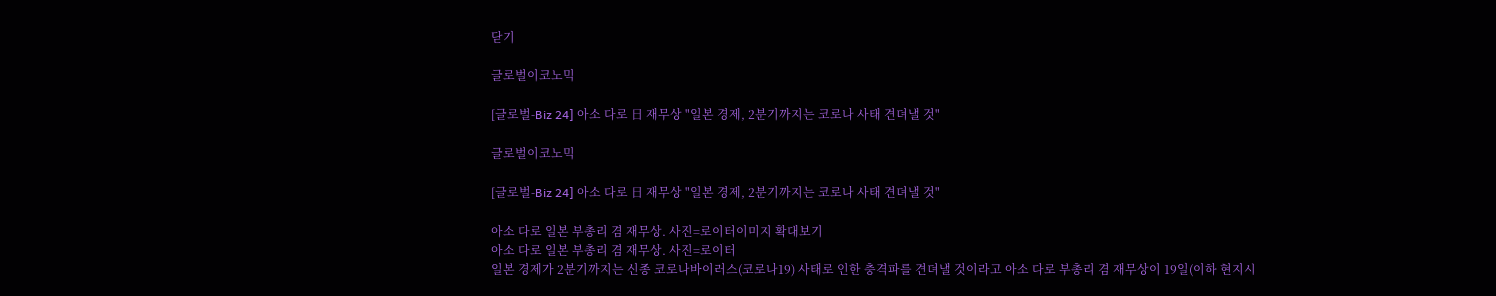닫기

글로벌이코노믹

[글로벌-Biz 24] 아소 다로 日 재무상 "일본 경제, 2분기까지는 코로나 사태 견뎌낼 것"

글로벌이코노믹

[글로벌-Biz 24] 아소 다로 日 재무상 "일본 경제, 2분기까지는 코로나 사태 견뎌낼 것"

아소 다로 일본 부총리 겸 재무상. 사진=로이터이미지 확대보기
아소 다로 일본 부총리 겸 재무상. 사진=로이터
일본 경제가 2분기까지는 신종 코로나바이러스(코로나19) 사태로 인한 충격파를 견뎌낼 것이라고 아소 다로 부총리 겸 재무상이 19일(이하 현지시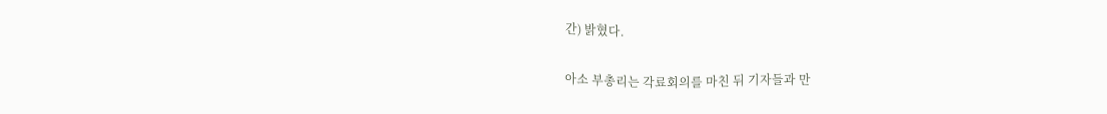간) 밝혔다.

아소 부총리는 각료회의를 마친 뒤 기자들과 만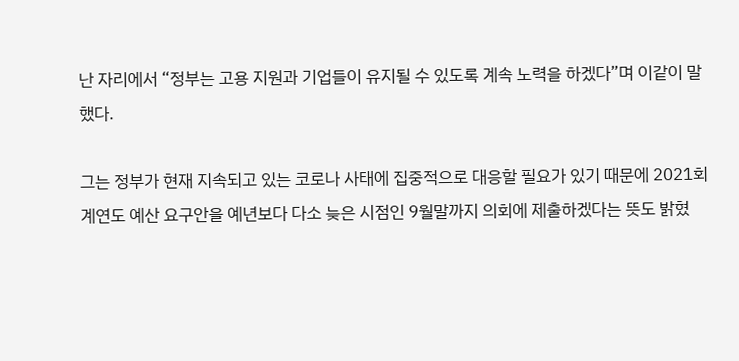난 자리에서 “정부는 고용 지원과 기업들이 유지될 수 있도록 계속 노력을 하겠다”며 이같이 말했다.

그는 정부가 현재 지속되고 있는 코로나 사태에 집중적으로 대응할 필요가 있기 때문에 2021회계연도 예산 요구안을 예년보다 다소 늦은 시점인 9월말까지 의회에 제출하겠다는 뜻도 밝혔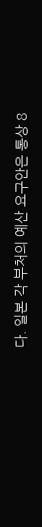다. 일본 각 부처의 예산 요구안은 통상 8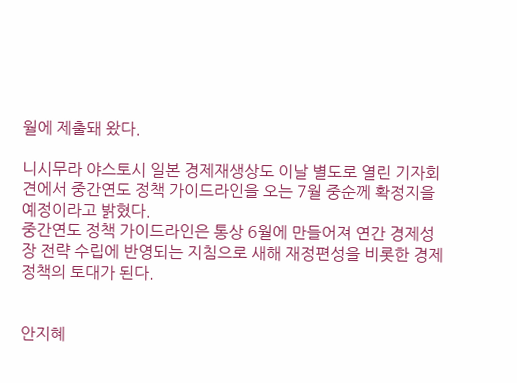월에 제출돼 왔다.

니시무라 야스토시 일본 경제재생상도 이날 별도로 열린 기자회견에서 중간연도 정책 가이드라인을 오는 7월 중순께 확정지을 예정이라고 밝혔다.
중간연도 정책 가이드라인은 통상 6월에 만들어져 연간 경제성장 전략 수립에 반영되는 지침으로 새해 재정편성을 비롯한 경제 정책의 토대가 된다.


안지혜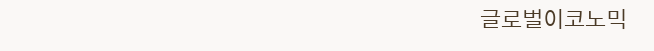글로벌이코노믹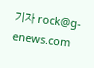기자 rock@g-enews.com